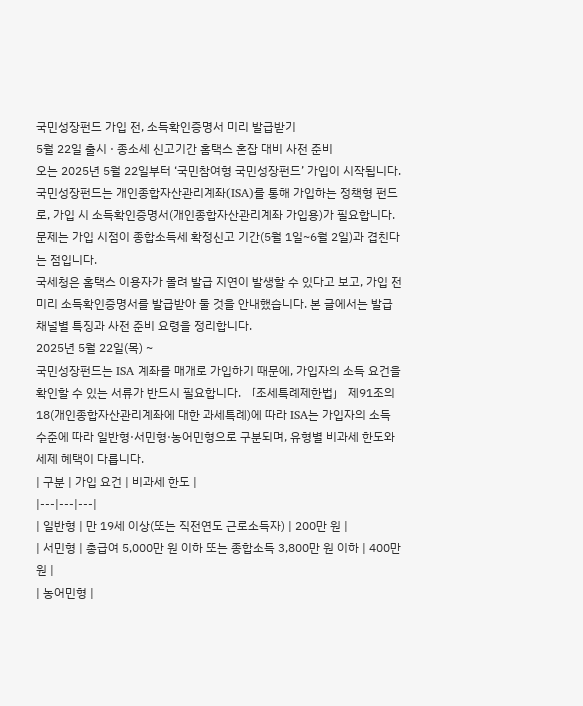국민성장펀드 가입 전, 소득확인증명서 미리 발급받기
5월 22일 출시 · 종소세 신고기간 홈택스 혼잡 대비 사전 준비
오는 2025년 5월 22일부터 ‘국민참여형 국민성장펀드’ 가입이 시작됩니다. 국민성장펀드는 개인종합자산관리계좌(ISA)를 통해 가입하는 정책형 펀드로, 가입 시 소득확인증명서(개인종합자산관리계좌 가입용)가 필요합니다. 문제는 가입 시점이 종합소득세 확정신고 기간(5월 1일~6월 2일)과 겹친다는 점입니다.
국세청은 홈택스 이용자가 몰려 발급 지연이 발생할 수 있다고 보고, 가입 전 미리 소득확인증명서를 발급받아 둘 것을 안내했습니다. 본 글에서는 발급 채널별 특징과 사전 준비 요령을 정리합니다.
2025년 5월 22일(목) ~
국민성장펀드는 ISA 계좌를 매개로 가입하기 때문에, 가입자의 소득 요건을 확인할 수 있는 서류가 반드시 필요합니다. 「조세특례제한법」 제91조의18(개인종합자산관리계좌에 대한 과세특례)에 따라 ISA는 가입자의 소득 수준에 따라 일반형·서민형·농어민형으로 구분되며, 유형별 비과세 한도와 세제 혜택이 다릅니다.
| 구분 | 가입 요건 | 비과세 한도 |
|---|---|---|
| 일반형 | 만 19세 이상(또는 직전연도 근로소득자) | 200만 원 |
| 서민형 | 총급여 5,000만 원 이하 또는 종합소득 3,800만 원 이하 | 400만 원 |
| 농어민형 |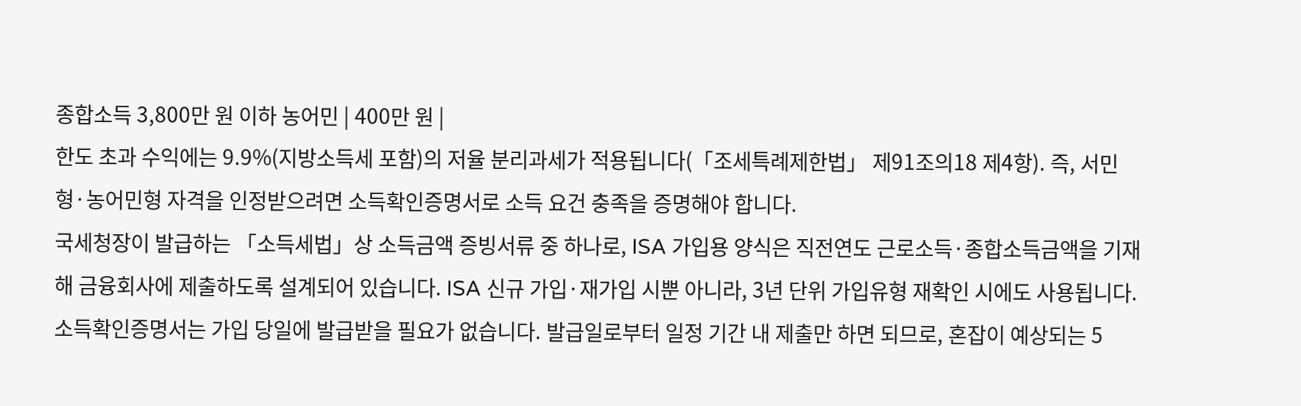종합소득 3,800만 원 이하 농어민 | 400만 원 |
한도 초과 수익에는 9.9%(지방소득세 포함)의 저율 분리과세가 적용됩니다(「조세특례제한법」 제91조의18 제4항). 즉, 서민형·농어민형 자격을 인정받으려면 소득확인증명서로 소득 요건 충족을 증명해야 합니다.
국세청장이 발급하는 「소득세법」상 소득금액 증빙서류 중 하나로, ISA 가입용 양식은 직전연도 근로소득·종합소득금액을 기재해 금융회사에 제출하도록 설계되어 있습니다. ISA 신규 가입·재가입 시뿐 아니라, 3년 단위 가입유형 재확인 시에도 사용됩니다.
소득확인증명서는 가입 당일에 발급받을 필요가 없습니다. 발급일로부터 일정 기간 내 제출만 하면 되므로, 혼잡이 예상되는 5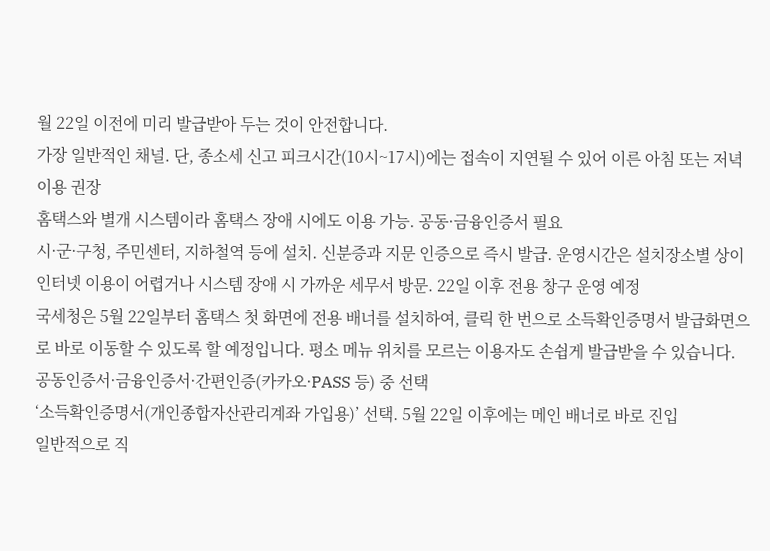월 22일 이전에 미리 발급받아 두는 것이 안전합니다.
가장 일반적인 채널. 단, 종소세 신고 피크시간(10시~17시)에는 접속이 지연될 수 있어 이른 아침 또는 저녁 이용 권장
홈택스와 별개 시스템이라 홈택스 장애 시에도 이용 가능. 공동·금융인증서 필요
시·군·구청, 주민센터, 지하철역 등에 설치. 신분증과 지문 인증으로 즉시 발급. 운영시간은 설치장소별 상이
인터넷 이용이 어렵거나 시스템 장애 시 가까운 세무서 방문. 22일 이후 전용 창구 운영 예정
국세청은 5월 22일부터 홈택스 첫 화면에 전용 배너를 설치하여, 클릭 한 번으로 소득확인증명서 발급화면으로 바로 이동할 수 있도록 할 예정입니다. 평소 메뉴 위치를 모르는 이용자도 손쉽게 발급받을 수 있습니다.
공동인증서·금융인증서·간편인증(카카오·PASS 등) 중 선택
‘소득확인증명서(개인종합자산관리계좌 가입용)’ 선택. 5월 22일 이후에는 메인 배너로 바로 진입
일반적으로 직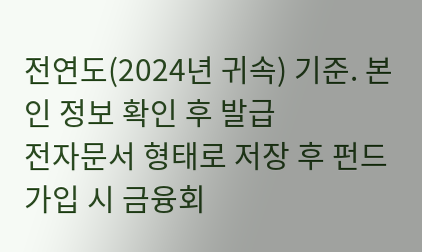전연도(2024년 귀속) 기준. 본인 정보 확인 후 발급
전자문서 형태로 저장 후 펀드 가입 시 금융회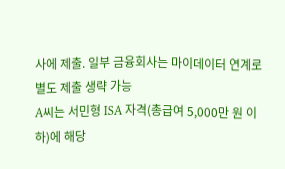사에 제출. 일부 금융회사는 마이데이터 연계로 별도 제출 생략 가능
A씨는 서민형 ISA 자격(총급여 5,000만 원 이하)에 해당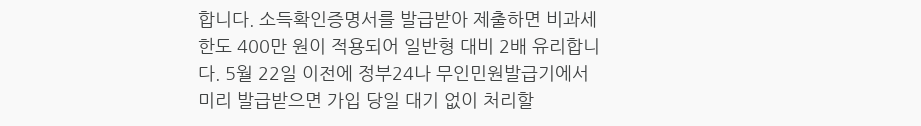합니다. 소득확인증명서를 발급받아 제출하면 비과세 한도 400만 원이 적용되어 일반형 대비 2배 유리합니다. 5월 22일 이전에 정부24나 무인민원발급기에서 미리 발급받으면 가입 당일 대기 없이 처리할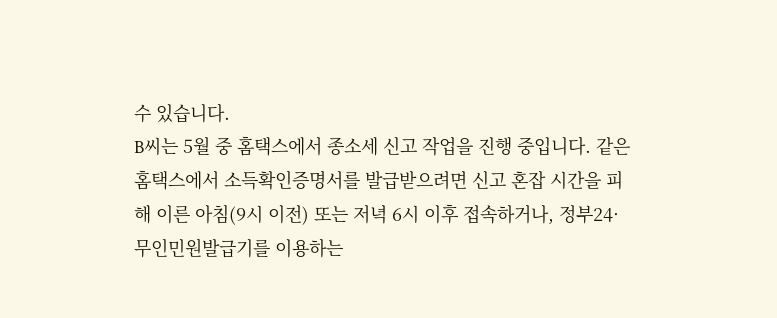수 있습니다.
B씨는 5월 중 홈택스에서 종소세 신고 작업을 진행 중입니다. 같은 홈택스에서 소득확인증명서를 발급받으려면 신고 혼잡 시간을 피해 이른 아침(9시 이전) 또는 저녁 6시 이후 접속하거나, 정부24·무인민원발급기를 이용하는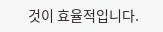것이 효율적입니다.